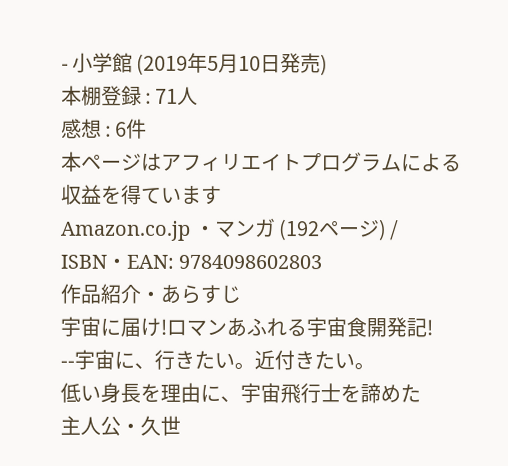- 小学館 (2019年5月10日発売)
本棚登録 : 71人
感想 : 6件
本ページはアフィリエイトプログラムによる収益を得ています
Amazon.co.jp ・マンガ (192ページ) / ISBN・EAN: 9784098602803
作品紹介・あらすじ
宇宙に届け!ロマンあふれる宇宙食開発記!
--宇宙に、行きたい。近付きたい。
低い身長を理由に、宇宙飛行士を諦めた
主人公・久世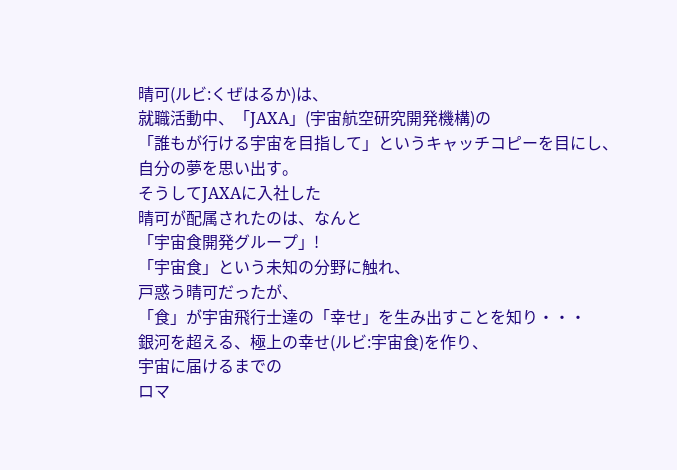晴可(ルビ:くぜはるか)は、
就職活動中、「JAXA」(宇宙航空研究開発機構)の
「誰もが行ける宇宙を目指して」というキャッチコピーを目にし、
自分の夢を思い出す。
そうしてJAXAに入社した
晴可が配属されたのは、なんと
「宇宙食開発グループ」!
「宇宙食」という未知の分野に触れ、
戸惑う晴可だったが、
「食」が宇宙飛行士達の「幸せ」を生み出すことを知り・・・
銀河を超える、極上の幸せ(ルビ:宇宙食)を作り、
宇宙に届けるまでの
ロマ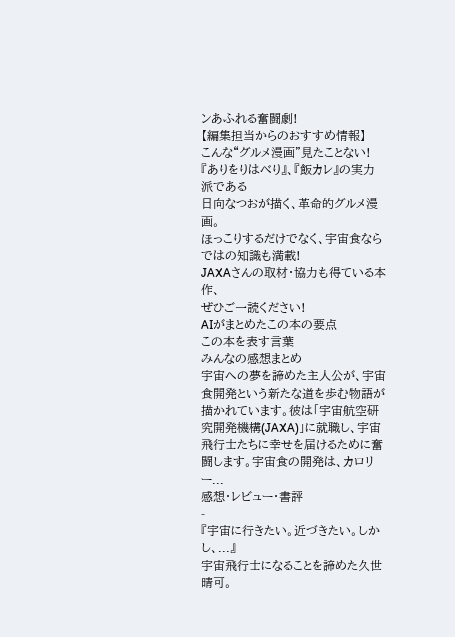ンあふれる奮闘劇!
【編集担当からのおすすめ情報】
こんな“グルメ漫画”見たことない!
『ありをりはべり』、『飯カレ』の実力派である
日向なつおが描く、革命的グルメ漫画。
ほっこりするだけでなく、宇宙食ならではの知識も満載!
JAXAさんの取材・協力も得ている本作、
ぜひご一読ください!
AIがまとめたこの本の要点
この本を表す言葉
みんなの感想まとめ
宇宙への夢を諦めた主人公が、宇宙食開発という新たな道を歩む物語が描かれています。彼は「宇宙航空研究開発機構(JAXA)」に就職し、宇宙飛行士たちに幸せを届けるために奮闘します。宇宙食の開発は、カロリー...
感想・レビュー・書評
-
『宇宙に行きたい。近づきたい。しかし、...』
宇宙飛行士になることを諦めた久世晴可。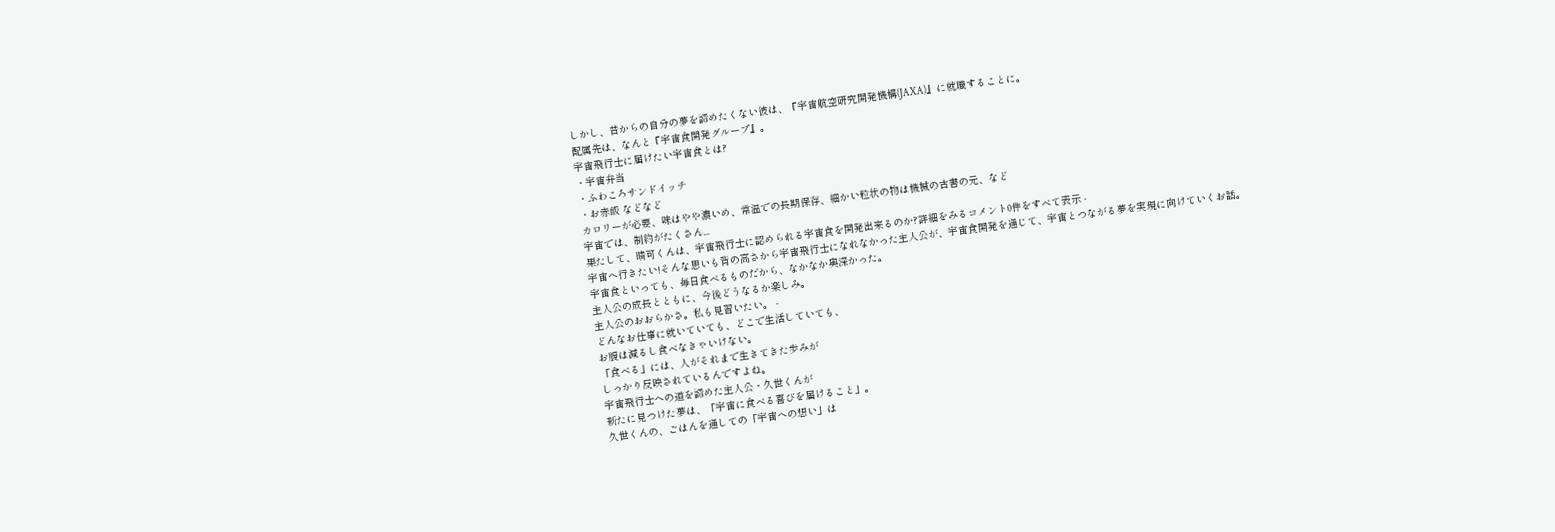しかし、昔からの自分の夢を諦めたくない彼は、『宇宙航空研究開発機構(JAXA)』に就職することに。
配属先は、なんと『宇宙食開発グループ』。
宇宙飛行士に届けたい宇宙食とは?
・宇宙弁当
・ふわころサンドイッチ
・お赤飯 などなど
カロリーが必要、味はやや濃いめ、常温での長期保存、細かい粒状の物は機械の古書の元、など
宇宙では、制約がたくさん...
果たして、晴可くんは、宇宙飛行士に認められる宇宙食を開発出来るのか?詳細をみるコメント0件をすべて表示 -
宇宙へ行きたい!そんな思いも背の高さから宇宙飛行士になれなかった主人公が、宇宙食開発を通じて、宇宙とつながる夢を実現に向けていくお話。
宇宙食といっても、毎日食べるものだから、なかなか奥深かった。
主人公の成長とともに、今後どうなるか楽しみ。
主人公のおおらかさ。私も見習いたい。 -
どんなお仕事に就いていても、どこで生活していても、
お腹は減るし食べなきゃいけない。
「食べる」には、人がそれまで生きてきた歩みが
しっかり反映されているんですよね。
宇宙飛行士への道を諦めた主人公・久世くんが
新たに見つけた夢は、「宇宙に食べる喜びを届けること」。
久世くんの、ごはんを通しての「宇宙への想い」は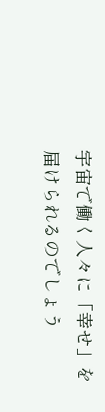宇宙で働く人々に「幸せ」を届けられるのでしょう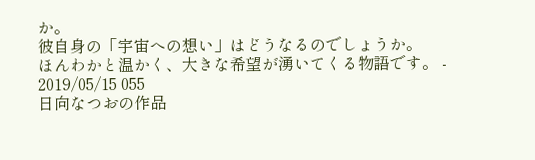か。
彼自身の「宇宙への想い」はどうなるのでしょうか。
ほんわかと温かく、大きな希望が湧いてくる物語です。 -
2019/05/15 055
日向なつおの作品